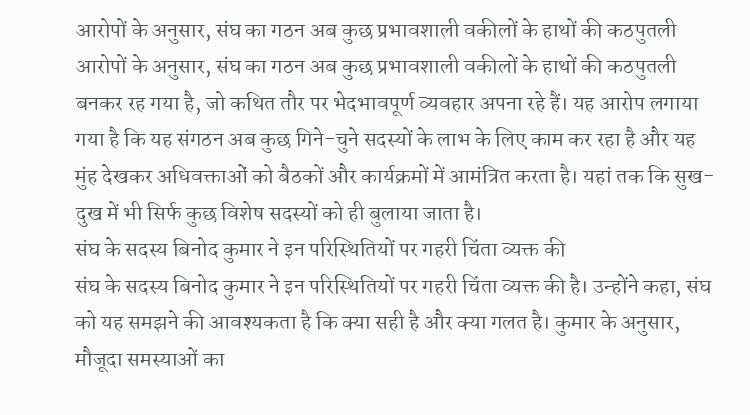आरोपों के अनुसार, संघ का गठन अब कुछ प्रभावशाली वकीलों के हाथों की कठपुतली
आरोपों के अनुसार, संघ का गठन अब कुछ प्रभावशाली वकीलों के हाथों की कठपुतली बनकर रह गया है, जो कथित तौर पर भेदभावपूर्ण व्यवहार अपना रहे हैं। यह आरोप लगाया गया है कि यह संगठन अब कुछ गिने-चुने सदस्यों के लाभ के लिए काम कर रहा है और यह मुंह देखकर अधिवक्ताओं को बैठकों और कार्यक्रमों में आमंत्रित करता है। यहां तक कि सुख-दुख में भी सिर्फ कुछ विशेष सदस्यों को ही बुलाया जाता है।
संघ के सदस्य बिनोद कुमार ने इन परिस्थितियों पर गहरी चिंता व्यक्त की
संघ के सदस्य बिनोद कुमार ने इन परिस्थितियों पर गहरी चिंता व्यक्त की है। उन्होंने कहा, संघ को यह समझने की आवश्यकता है कि क्या सही है और क्या गलत है। कुमार के अनुसार, मौजूदा समस्याओं का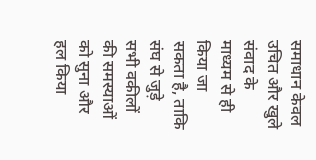समाधान केवल उचित और खुले संवाद के माध्यम से ही किया जा सकता है, ताकि संघ से जुड़े सभी वकीलों की समस्याओं को सुना और हल किया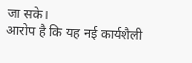जा सके।
आरोप है कि यह नई कार्यशैली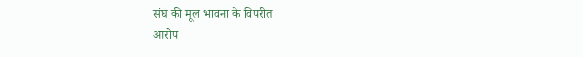संघ की मूल भावना के विपरीत
आरोप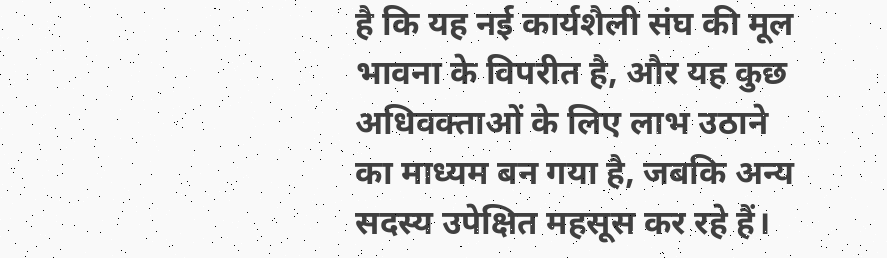है कि यह नई कार्यशैली संघ की मूल भावना के विपरीत है, और यह कुछ अधिवक्ताओं के लिए लाभ उठाने का माध्यम बन गया है, जबकि अन्य सदस्य उपेक्षित महसूस कर रहे हैं।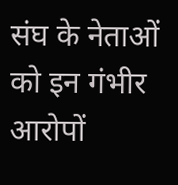संघ के नेताओं को इन गंभीर आरोपों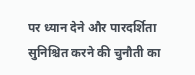पर ध्यान देने और पारदर्शिता सुनिश्चित करने की चुनौती का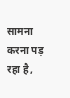सामना करना पड़ रहा है,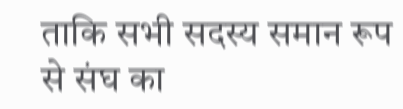ताकि सभी सदस्य समान रूप से संघ का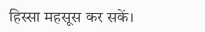हिस्सा महसूस कर सकें।